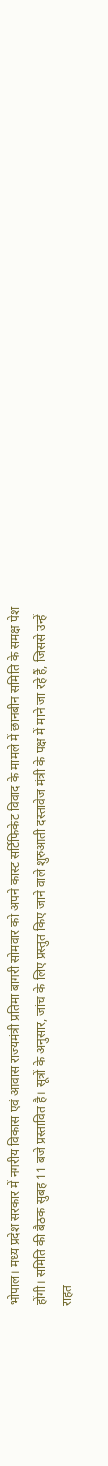भोपाल। मध्य प्रदेश सरकार में नगरीय विकास एवं आवास राज्यमंत्री प्रतिमा बागरी सोमवार को अपने कास्ट सर्टिफिकेट विवाद के मामले में छानबीन समिति के समक्ष पेश होंगी। समिति की बैठक सुबह 11 बजे प्रस्तावित है। सूत्रों के अनुसार, जांच के लिए प्रस्तुत किए जाने वाले शुरुआती दस्तावेज मंत्री के पक्ष में माने जा रहे हैं, जिससे उन्हें राहत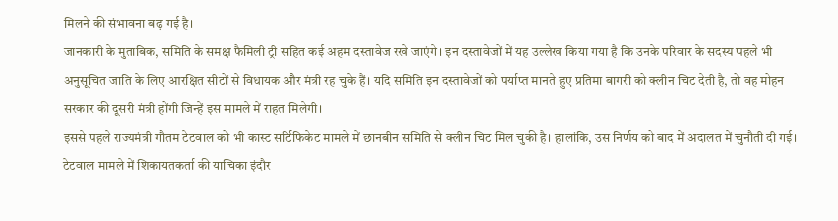मिलने की संभावना बढ़ गई है।
जानकारी के मुताबिक, समिति के समक्ष फैमिली ट्री सहित कई अहम दस्तावेज रखे जाएंगे। इन दस्तावेजों में यह उल्लेख किया गया है कि उनके परिवार के सदस्य पहले भी अनुसूचित जाति के लिए आरक्षित सीटों से विधायक और मंत्री रह चुके हैं। यदि समिति इन दस्तावेजों को पर्याप्त मानते हुए प्रतिमा बागरी को क्लीन चिट देती है, तो वह मोहन सरकार की दूसरी मंत्री होंगी जिन्हें इस मामले में राहत मिलेगी।
इससे पहले राज्यमंत्री गौतम टेटवाल को भी कास्ट सर्टिफिकेट मामले में छानबीन समिति से क्लीन चिट मिल चुकी है। हालांकि, उस निर्णय को बाद में अदालत में चुनौती दी गई। टेटवाल मामले में शिकायतकर्ता की याचिका इंदौर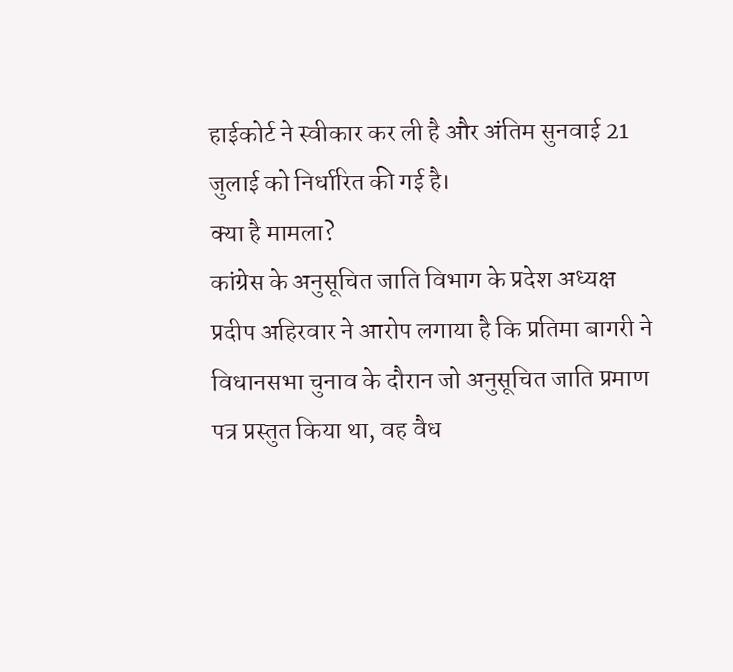हाईकोर्ट ने स्वीकार कर ली है और अंतिम सुनवाई 21 जुलाई को निर्धारित की गई है।
क्या है मामला?
कांग्रेस के अनुसूचित जाति विभाग के प्रदेश अध्यक्ष प्रदीप अहिरवार ने आरोप लगाया है कि प्रतिमा बागरी ने विधानसभा चुनाव के दौरान जो अनुसूचित जाति प्रमाण पत्र प्रस्तुत किया था, वह वैध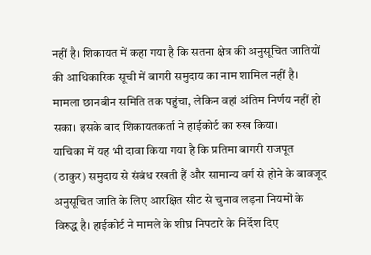नहीं है। शिकायत में कहा गया है कि सतना क्षेत्र की अनुसूचित जातियों की आधिकारिक सूची में बागरी समुदाय का नाम शामिल नहीं है। मामला छानबीन समिति तक पहुंचा, लेकिन वहां अंतिम निर्णय नहीं हो सका। इसके बाद शिकायतकर्ता ने हाईकोर्ट का रुख किया।
याचिका में यह भी दावा किया गया है कि प्रतिमा बागरी राजपूत (ठाकुर) समुदाय से संबंध रखती हैं और सामान्य वर्ग से होने के बावजूद अनुसूचित जाति के लिए आरक्षित सीट से चुनाव लड़ना नियमों के विरुद्ध है। हाईकोर्ट ने मामले के शीघ्र निपटारे के निर्देश दिए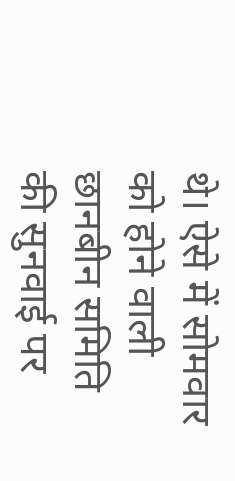थे। ऐसे में सोमवार को होने वाली छानबीन समिति की सुनवाई पर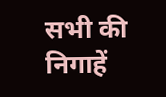सभी की निगाहें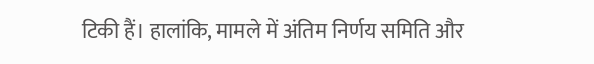टिकी हैं। हालांकि, मामले में अंतिम निर्णय समिति और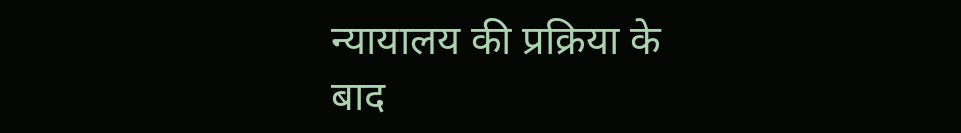न्यायालय की प्रक्रिया के बाद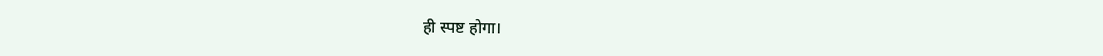ही स्पष्ट होगा।